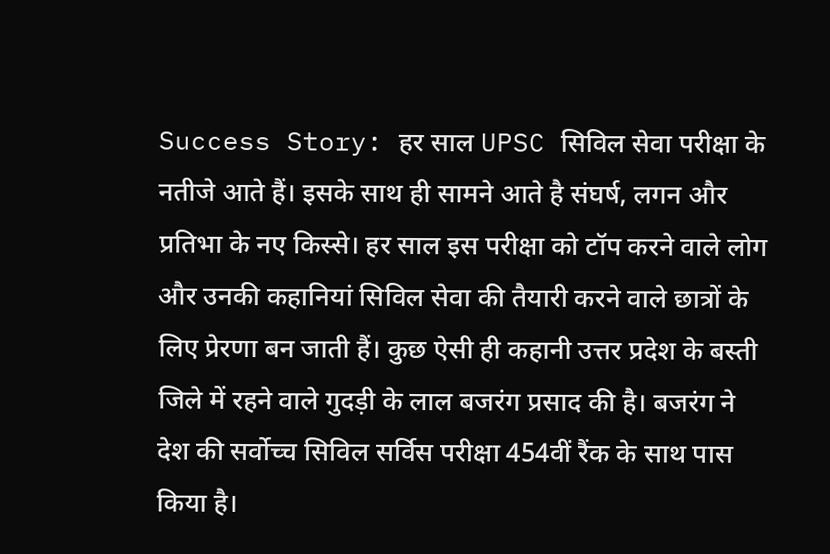Success Story: हर साल UPSC सिविल सेवा परीक्षा के नतीजे आते हैं। इसके साथ ही सामने आते है संघर्ष, लगन और प्रतिभा के नए किस्से। हर साल इस परीक्षा को टॉप करने वाले लोग और उनकी कहानियां सिविल सेवा की तैयारी करने वाले छात्रों के लिए प्रेरणा बन जाती हैं। कुछ ऐसी ही कहानी उत्तर प्रदेश के बस्ती जिले में रहने वाले गुदड़ी के लाल बजरंग प्रसाद की है। बजरंग ने देश की सर्वोच्च सिविल सर्विस परीक्षा 454वीं रैंक के साथ पास किया है।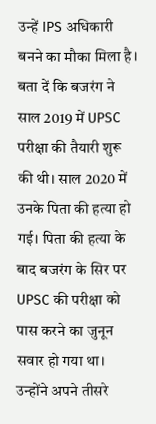उन्हें IPS अधिकारी बनने का मौका मिला है।
बता दें कि बजरंग ने साल 2019 में UPSC परीक्षा की तैयारी शुरू की थी। साल 2020 में उनके पिता की हत्या हो गई। पिता की हत्या के बाद बजरंग के सिर पर UPSC की परीक्षा को पास करने का जुनून सवार हो गया था। उन्होंने अपने तीसरे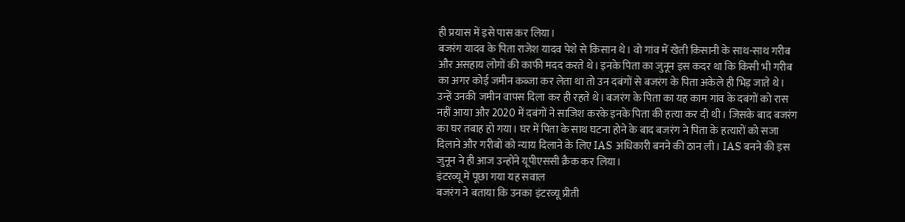ही प्रयास में इसे पास कर लिया।
बजरंग यादव के पिता राजेश यादव पेशे से किसान थे। वो गांव में खेती किसानी के साथ-साथ गरीब और असहाय लोगों की काफी मदद करते थे। इनके पिता का जुनून इस कदर था कि किसी भी गरीब का अगर कोई जमीन कब्जा कर लेता था तो उन दबंगों से बजरंग के पिता अकेले ही भिड़ जाते थे। उन्हें उनकी जमीन वापस दिला कर ही रहते थे। बजरंग के पिता का यह काम गांव के दबंगों को रास नहीं आया और 2020 में दबंगों ने साजिश करके इनके पिता की हत्या कर दी थी। जिसके बाद बजरंग का घर तबाह हो गया। घर में पिता के साथ घटना होने के बाद बजरंग ने पिता के हत्यारों को सजा दिलाने और गरीबों को न्याय दिलाने के लिए IAS अधिकारी बनने की ठान ली। IAS बनने की इस जुनून ने ही आज उन्होंने यूपीएससी क्रैक कर लिया।
इंटरव्यू में पूछा गया यह सवाल
बजरंग ने बताया कि उनका इंटरव्यू प्रीती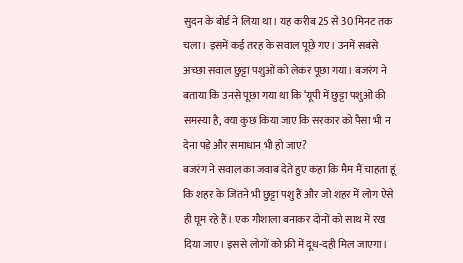सुदन के बोर्ड ने लिया था। यह करीब 25 से 30 मिनट तक चला। इसमें कई तरह के सवाल पूछे गए। उनमें सबसे अच्छा सवाल छुट्टा पशुओं को लेकर पूछा गया। बजरंग ने बताया कि उनसे पूछा गया था कि ‘यूपी में छुट्टा पशुओं की समस्या है, क्या कुछ किया जाए कि सरकार को पैसा भी न देना पड़े और समाधान भी हो जाए?
बजरंग ने सवाल का जवाब देते हुए कहा कि मैम मैं चाहता हूं कि शहर के जितने भी छुट्टा पशु हैं और जो शहर में लोग ऐसे ही घूम रहे हैं। एक गौशाला बनाकर दोनों को साथ में रख दिया जाए। इससे लोगों को फ्री में दूध-दही मिल जाएगा।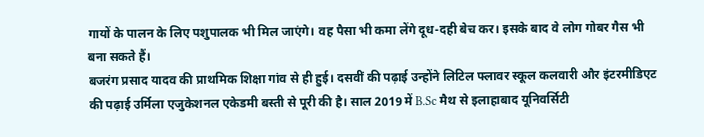गायों के पालन के लिए पशुपालक भी मिल जाएंगे। वह पैसा भी कमा लेंगे दूध-दही बेच कर। इसके बाद वे लोग गोबर गैस भी बना सकते हैं।
बजरंग प्रसाद यादव की प्राथमिक शिक्षा गांव से ही हुई। दसवीं की पढ़ाई उन्होंने लिटिल फ्लावर स्कूल कलवारी और इंटरमीडिएट की पढ़ाई उर्मिला एजुकेशनल एकेडमी बस्ती से पूरी की है। साल 2019 में B.Sc मैथ से इलाहाबाद यूनिवर्सिटी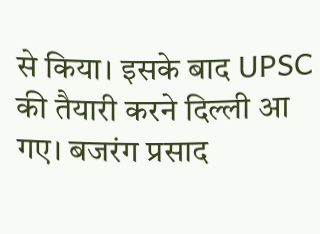से किया। इसके बाद UPSC की तैयारी करने दिल्ली आ गए। बजरंग प्रसाद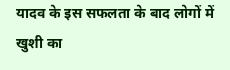यादव के इस सफलता के बाद लोगों में खुशी का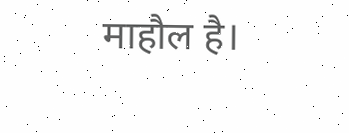माहौल है।